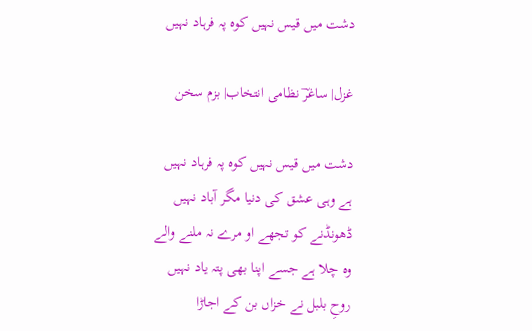دشت میں قیس نہیں کوہ پہ فرہاد نہیں

غزل| ساغرؔ نظامی انتخاب| بزم سخن

دشت میں قیس نہیں کوہ پہ فرہاد نہیں
ہے وہی عشق کی دنیا مگر آباد نہیں
ڈھونڈنے کو تجھے او مرے نہ ملنے والے
وہ چلا ہے جسے اپنا بھی پتہ یاد نہیں
روحِ بلبل نے خزاں بن کے اجاڑا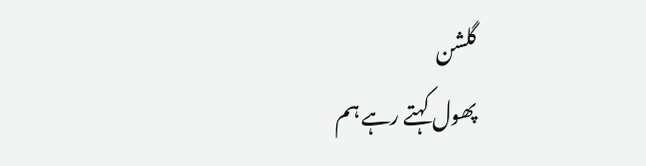گلشن
پھول کہتے رہے ہم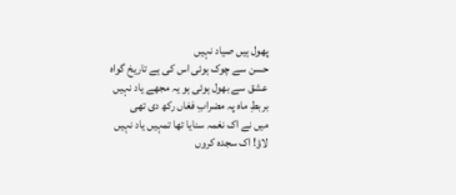پھول ہیں صیاد نہیں
حسن سے چوک ہوئی اس کی ہے تاریخ گواہ
عشق سے بھول ہوئی ہو یہ مجھے یاد نہیں
بربطِ ماہ پہ مضرابِ فغاں رکھ دی تھی
میں نے اک نغمہ سنایا تھا تمہیں یاد نہیں
لاؤ! اک سجدہ کروں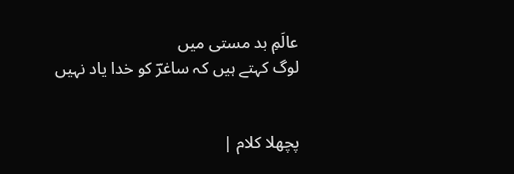عالَمِ بد مستی میں
لوگ کہتے ہیں کہ ساغرؔ کو خدا یاد نہیں


پچھلا کلام |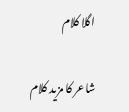اگلا کلام

شاعر کا مزید کلام